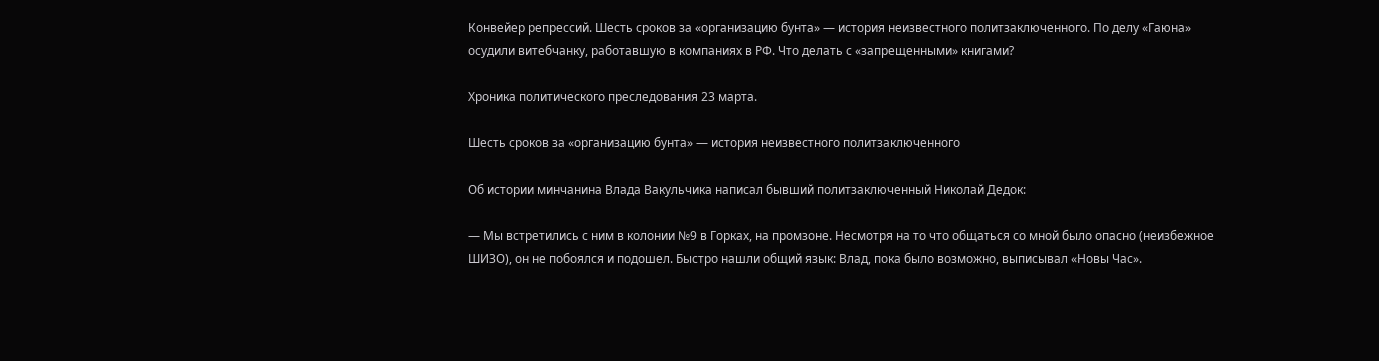Конвейер репрессий. Шесть сроков за «организацию бунта» — история неизвестного политзаключенного. По делу «Гаюна» осудили витебчанку, работавшую в компаниях в РФ. Что делать с «запрещенными» книгами?

Хроника политического преследования 23 марта.

Шесть сроков за «организацию бунта» — история неизвестного политзаключенного

Об истории минчанина Влада Вакульчика написал бывший политзаключенный Николай Дедок:

— Мы встретились с ним в колонии №9 в Горках, на промзоне. Несмотря на то что общаться со мной было опасно (неизбежное ШИЗО), он не побоялся и подошел. Быстро нашли общий язык: Влад, пока было возможно, выписывал «Новы Час».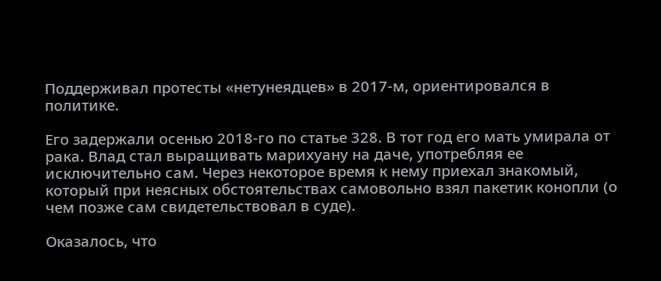Поддерживал протесты «нетунеядцев» в 2017-м, ориентировался в политике.

Его задержали осенью 2018-го по статье 328. В тот год его мать умирала от рака. Влад стал выращивать марихуану на даче, употребляя ее исключительно сам. Через некоторое время к нему приехал знакомый, который при неясных обстоятельствах самовольно взял пакетик конопли (о чем позже сам свидетельствовал в суде).

Оказалось, что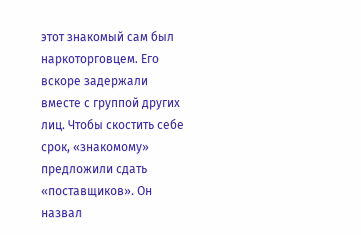этот знакомый сам был наркоторговцем. Его вскоре задержали вместе с группой других лиц. Чтобы скостить себе срок, «знакомому» предложили сдать «поставщиков». Он назвал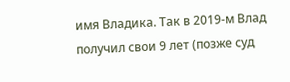имя Владика. Так в 2019-м Влад получил свои 9 лет (позже суд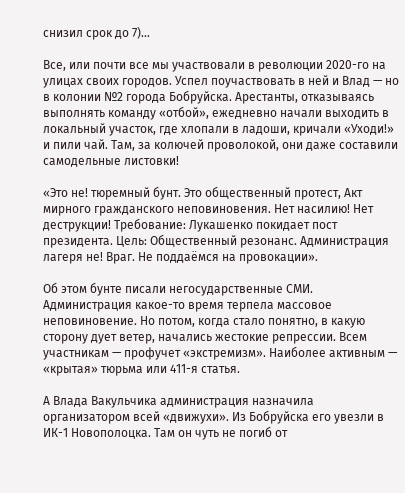снизил срок до 7)…

Все, или почти все мы участвовали в революции 2020-го на улицах своих городов. Успел поучаствовать в ней и Влад — но в колонии №2 города Бобруйска. Арестанты, отказываясь выполнять команду «отбой», ежедневно начали выходить в локальный участок, где хлопали в ладоши, кричали «Уходи!» и пили чай. Там, за колючей проволокой, они даже составили самодельные листовки!

«Это не! тюремный бунт. Это общественный протест, Акт мирного гражданского неповиновения. Нет насилию! Нет деструкции! Требование: Лукашенко покидает пост президента. Цель: Общественный резонанс. Администрация лагеря не! Враг. Не поддаёмся на провокации».

Об этом бунте писали негосударственные СМИ. Администрация какое-то время терпела массовое неповиновение. Но потом, когда стало понятно, в какую сторону дует ветер, начались жестокие репрессии. Всем участникам — профучет «экстремизм». Наиболее активным — «крытая» тюрьма или 411-я статья.

А Влада Вакульчика администрация назначила организатором всей «движухи». Из Бобруйска его увезли в ИК-1 Новополоцка. Там он чуть не погиб от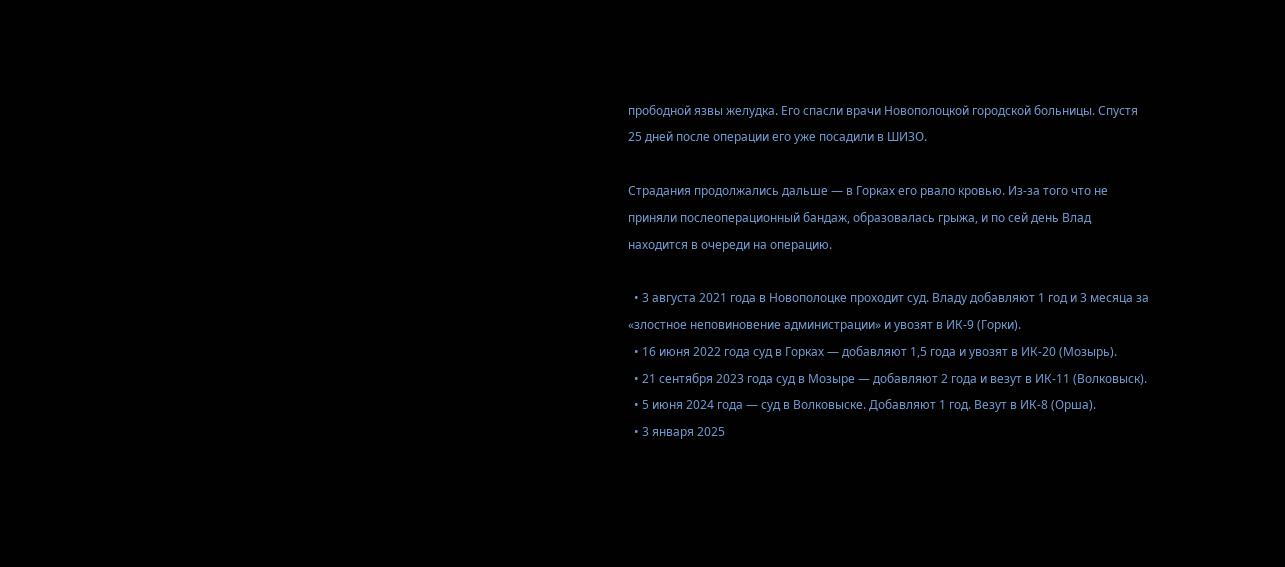прободной язвы желудка. Его спасли врачи Новополоцкой городской больницы. Спустя 25 дней после операции его уже посадили в ШИЗО.

Страдания продолжались дальше — в Горках его рвало кровью. Из-за того что не приняли послеоперационный бандаж, образовалась грыжа, и по сей день Влад находится в очереди на операцию.

  • 3 августа 2021 года в Новополоцке проходит суд. Владу добавляют 1 год и 3 месяца за «злостное неповиновение администрации» и увозят в ИК-9 (Горки).
  • 16 июня 2022 года суд в Горках — добавляют 1,5 года и увозят в ИК-20 (Мозырь).
  • 21 сентября 2023 года суд в Мозыре — добавляют 2 года и везут в ИК-11 (Волковыск).
  • 5 июня 2024 года — суд в Волковыске. Добавляют 1 год. Везут в ИК-8 (Орша).
  • 3 января 2025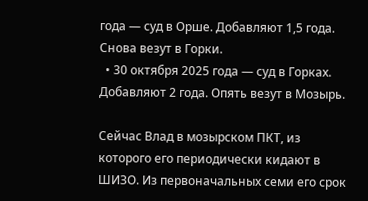года — суд в Орше. Добавляют 1,5 года. Снова везут в Горки.
  • 30 октября 2025 года — суд в Горках. Добавляют 2 года. Опять везут в Мозырь.

Сейчас Влад в мозырском ПКТ, из которого его периодически кидают в ШИЗО. Из первоначальных семи его срок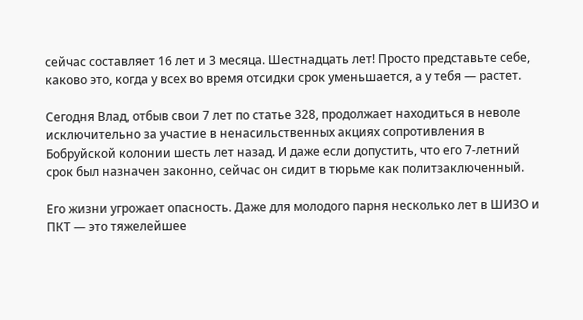сейчас составляет 16 лет и 3 месяца. Шестнадцать лет! Просто представьте себе, каково это, когда у всех во время отсидки срок уменьшается, а у тебя — растет.

Сегодня Влад, отбыв свои 7 лет по статье 328, продолжает находиться в неволе исключительно за участие в ненасильственных акциях сопротивления в Бобруйской колонии шесть лет назад. И даже если допустить, что его 7-летний срок был назначен законно, сейчас он сидит в тюрьме как политзаключенный.

Его жизни угрожает опасность. Даже для молодого парня несколько лет в ШИЗО и ПКТ — это тяжелейшее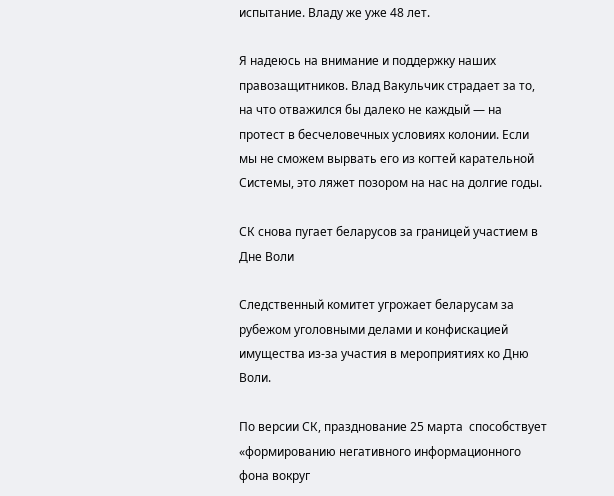испытание. Владу же уже 48 лет.

Я надеюсь на внимание и поддержку наших правозащитников. Влад Вакульчик страдает за то, на что отважился бы далеко не каждый — на протест в бесчеловечных условиях колонии. Если мы не сможем вырвать его из когтей карательной Системы, это ляжет позором на нас на долгие годы.

СК снова пугает беларусов за границей участием в Дне Воли

Следственный комитет угрожает беларусам за рубежом уголовными делами и конфискацией имущества из-за участия в мероприятиях ко Дню Воли.

По версии СК, празднование 25 марта  способствует «формированию негативного информационного фона вокруг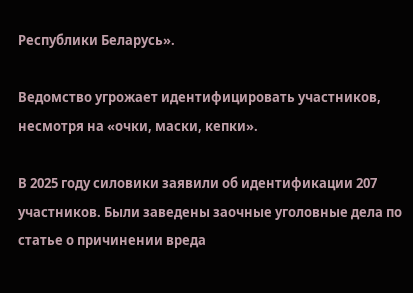Республики Беларусь».

Ведомство угрожает идентифицировать участников, несмотря на «очки, маски, кепки».

В 2025 году силовики заявили об идентификации 207 участников. Были заведены заочные уголовные дела по статье о причинении вреда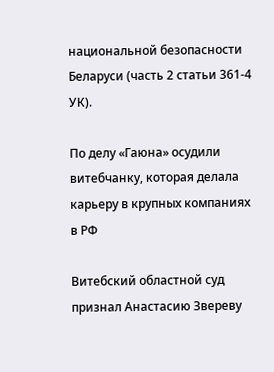национальной безопасности Беларуси (часть 2 статьи 361‑4 УК).

По делу «Гаюна» осудили витебчанку, которая делала карьеру в крупных компаниях в РФ

Витебский областной суд признал Анастасию Звереву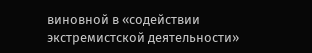виновной в «содействии экстремистской деятельности»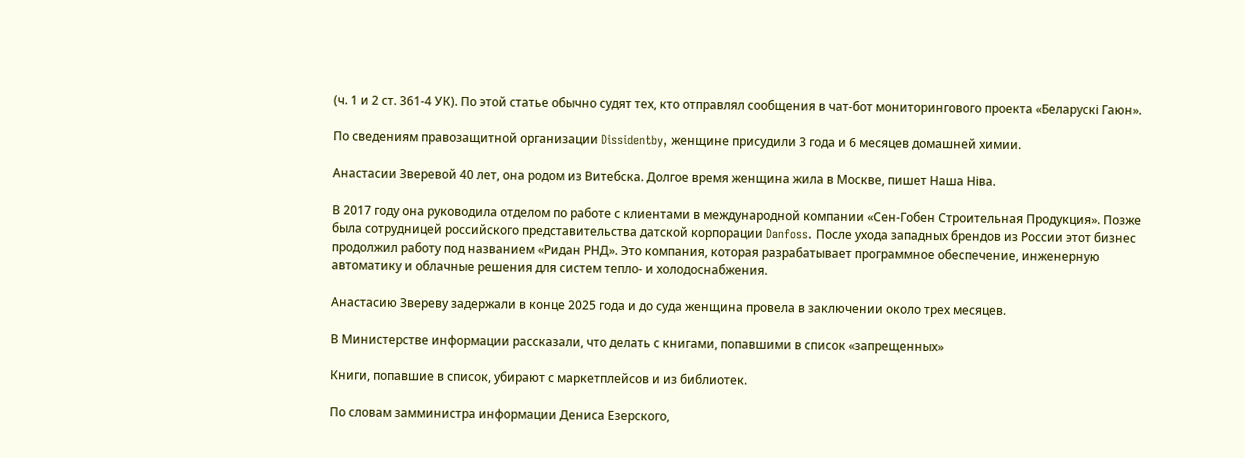(ч. 1 и 2 ст. 361‑4 УК). По этой статье обычно судят тех, кто отправлял сообщения в чат-бот мониторингового проекта «Беларускі Гаюн».

По сведениям правозащитной организации Dissidentby, женщине присудили 3 года и 6 месяцев домашней химии.

Анастасии Зверевой 40 лет, она родом из Витебска. Долгое время женщина жила в Москве, пишет Наша Ніва.

В 2017 году она руководила отделом по работе с клиентами в международной компании «Сен-Гобен Строительная Продукция». Позже была сотрудницей российского представительства датской корпорации Danfoss. После ухода западных брендов из России этот бизнес продолжил работу под названием «Ридан РНД». Это компания, которая разрабатывает программное обеспечение, инженерную автоматику и облачные решения для систем тепло- и холодоснабжения.

Анастасию Звереву задержали в конце 2025 года и до суда женщина провела в заключении около трех месяцев.

В Министерстве информации рассказали, что делать с книгами, попавшими в список «запрещенных»

Книги, попавшие в список, убирают с маркетплейсов и из библиотек.

По словам замминистра информации Дениса Езерского,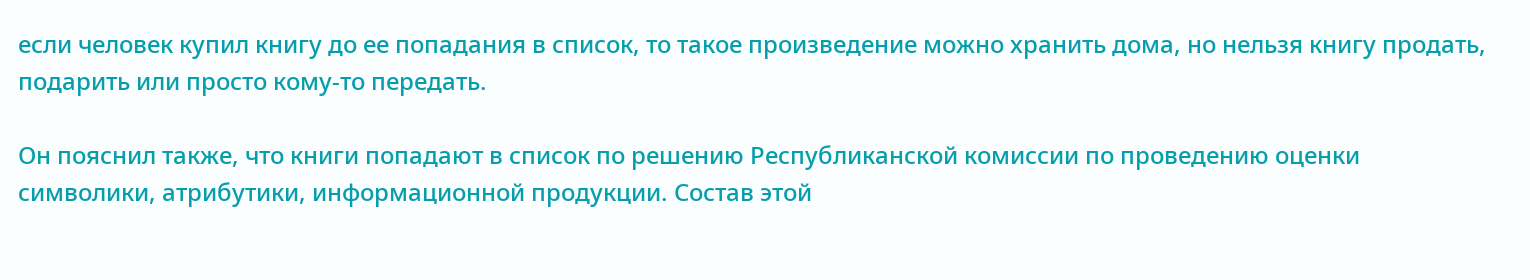если человек купил книгу до ее попадания в список, то такое произведение можно хранить дома, но нельзя книгу продать, подарить или просто кому-то передать.

Он пояснил также, что книги попадают в список по решению Республиканской комиссии по проведению оценки символики, атрибутики, информационной продукции. Состав этой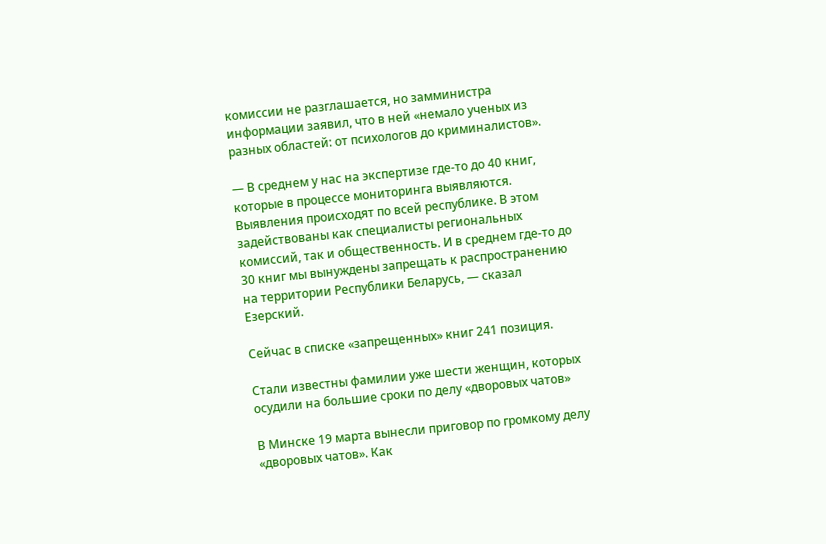комиссии не разглашается, но замминистра информации заявил, что в ней «немало ученых из разных областей: от психологов до криминалистов».

— В среднем у нас на экспертизе где-то до 40 книг, которые в процессе мониторинга выявляются. Выявления происходят по всей республике. В этом задействованы как специалисты региональных комиссий, так и общественность. И в среднем где-то до 30 книг мы вынуждены запрещать к распространению на территории Республики Беларусь, — сказал Езерский.

Сейчас в списке «запрещенных» книг 241 позиция.

Стали известны фамилии уже шести женщин, которых осудили на большие сроки по делу «дворовых чатов»

В Минске 19 марта вынесли приговор по громкому делу «дворовых чатов». Как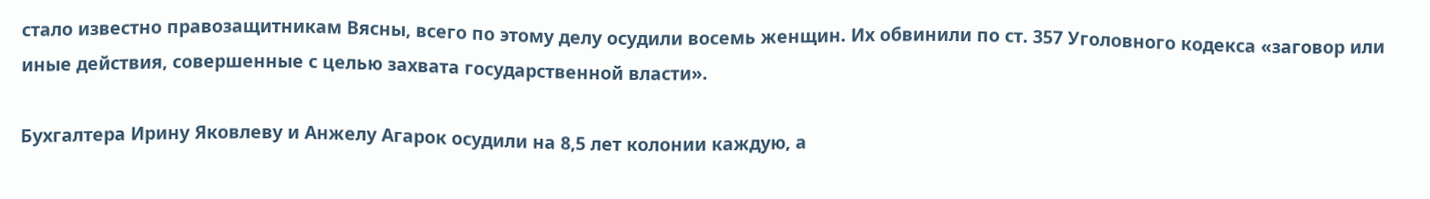стало известно правозащитникам Вясны, всего по этому делу осудили восемь женщин. Их обвинили по ст. 357 Уголовного кодекса «заговор или иные действия, совершенные с целью захвата государственной власти».

Бухгалтера Ирину Яковлеву и Анжелу Агарок осудили на 8,5 лет колонии каждую, а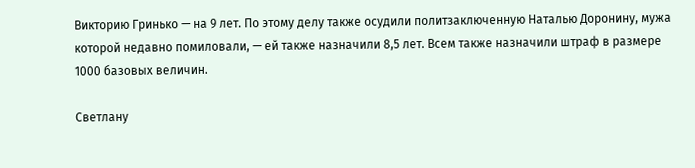Викторию Гринько — на 9 лет. По этому делу также осудили политзаключенную Наталью Доронину, мужа которой недавно помиловали, — ей также назначили 8,5 лет. Всем также назначили штраф в размере 1000 базовых величин.

Светлану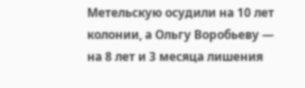Метельскую осудили на 10 лет колонии, а Ольгу Воробьеву — на 8 лет и 3 месяца лишения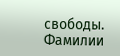свободы. Фамилии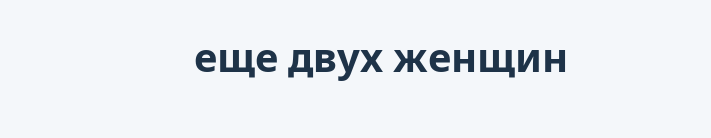еще двух женщин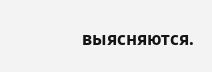выясняются.